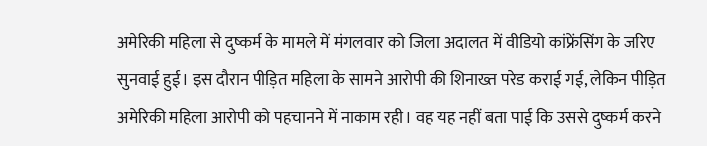अमेरिकी महिला से दुष्कर्म के मामले में मंगलवार को जिला अदालत में वीडियो कांफ्रेंसिंग के जरिए सुनवाई हुई। इस दौरान पीड़ित महिला के सामने आरोपी की शिनाख्त परेड कराई गई, लेकिन पीड़ित अमेरिकी महिला आरोपी को पहचानने में नाकाम रही। वह यह नहीं बता पाई कि उससे दुष्कर्म करने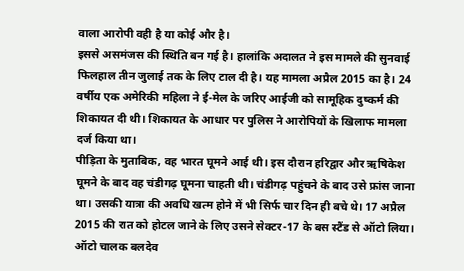वाला आरोपी वही है या कोई और है।
इससे असमंजस की स्थिति बन गई है। हालांकि अदालत ने इस मामले की सुनवाई फिलहाल तीन जुलाई तक के लिए टाल दी है। यह मामला अप्रैल 2015 का है। 24 वर्षीय एक अमेरिकी महिला ने ई-मेल के जरिए आईजी को सामूहिक दुष्कर्म की शिकायत दी थी। शिकायत के आधार पर पुलिस ने आरोपियों के खिलाफ मामला दर्ज किया था।
पीड़िता के मुताबिक, वह भारत घूमने आई थी। इस दौरान हरिद्वार और ऋषिकेश घूमने के बाद वह चंडीगढ़ घूमना चाहती थी। चंडीगढ़ पहुंचने के बाद उसे फ्रांस जाना था। उसकी यात्रा की अवधि खत्म होने में भी सिर्फ चार दिन ही बचे थे। 17 अप्रैल 2015 की रात को होटल जाने के लिए उसने सेक्टर-17 के बस स्टैंड से ऑटो लिया। ऑटो चालक बलदेव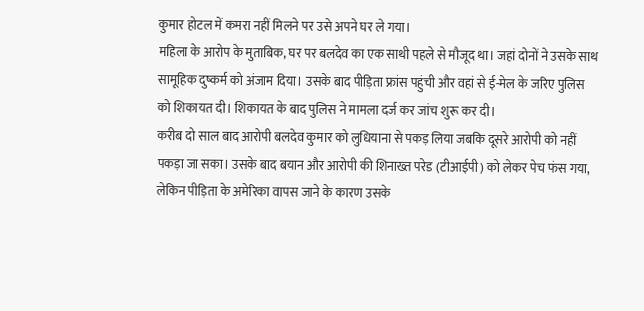कुमार होटल में कमरा नहीं मिलने पर उसे अपने घर ले गया।
महिला के आरोप के मुताबिक, घर पर बलदेव का एक साथी पहले से मौजूद था। जहां दोनों ने उसके साथ सामूहिक दुष्कर्म को अंजाम दिया। उसके बाद पीड़िता फ्रांस पहुंची और वहां से ई-मेल के जरिए पुलिस को शिकायत दी। शिकायत के बाद पुलिस ने मामला दर्ज कर जांच शुरू कर दी।
करीब दो साल बाद आरोपी बलदेव कुमार को लुधियाना से पकड़ लिया जबकि दूसरे आरोपी को नहीं पकड़ा जा सका। उसके बाद बयान और आरोपी की शिनाख्त परेड (टीआईपी) को लेकर पेच फंस गया, लेकिन पीड़िता के अमेरिका वापस जाने के कारण उसके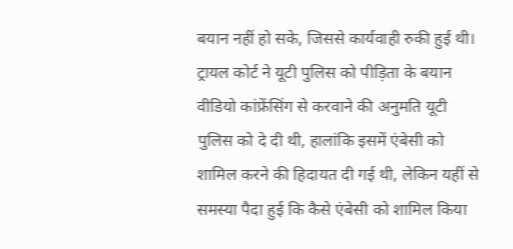बयान नहीं हो सके, जिससे कार्यवाही रुकी हुई थी।
ट्रायल कोर्ट ने यूटी पुलिस को पीड़िता के बयान वीडियो कांफ्रेंसिंग से करवाने की अनुमति यूटी पुलिस को दे दी थी, हालांकि इसमें एंबेसी को शामिल करने की हिदायत दी गई थी, लेकिन यहीं से समस्या पैदा हुई कि कैसे एंबेसी को शामिल किया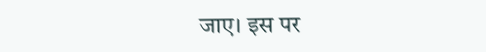जाए। इस पर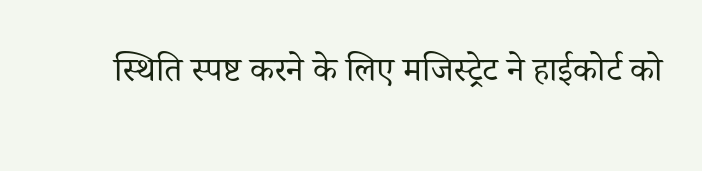स्थिति स्पष्ट करने के लिए मजिस्ट्रेट ने हाईकोर्ट को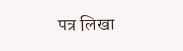पत्र लिखा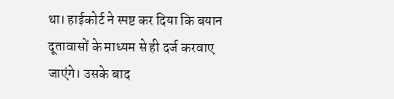था। हाईकोर्ट ने स्पष्ट कर दिया कि बयान दूतावासों के माध्यम से ही दर्ज करवाए जाएंगे। उसके बाद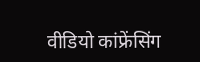वीडियो कांफ्रेंसिंग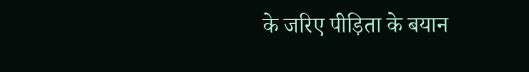के जरिए पीड़िता के बयान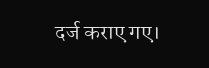दर्ज कराए गए।